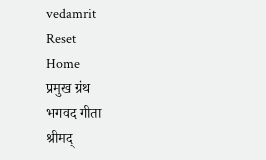vedamrit
Reset
Home
प्रमुख ग्रंथ
भगवद गीता
श्रीमद्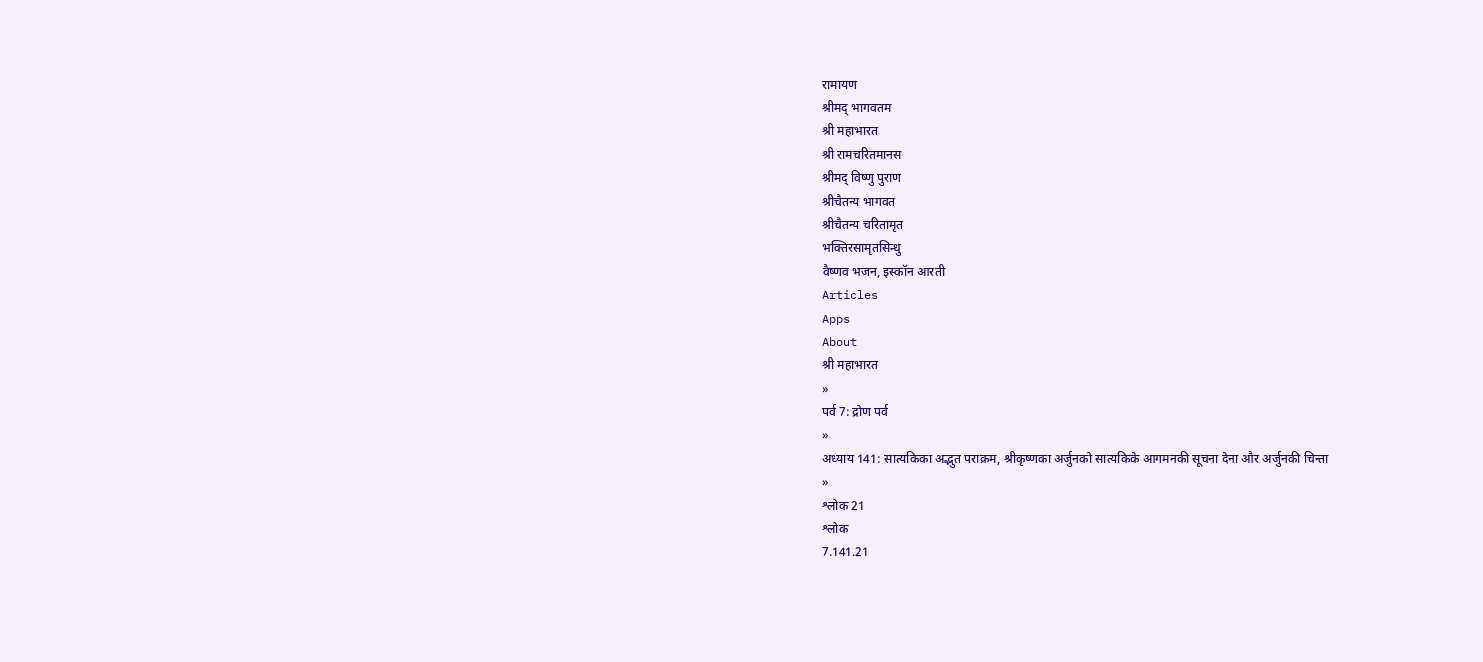रामायण
श्रीमद् भागवतम
श्री महाभारत
श्री रामचरितमानस
श्रीमद् विष्णु पुराण
श्रीचैतन्य भागवत
श्रीचैतन्य चरितामृत
भक्तिरसामृतसिन्धु
वैष्णव भजन, इस्कॉन आरती
Articles
Apps
About
श्री महाभारत
»
पर्व 7: द्रोण पर्व
»
अध्याय 141: सात्यकिका अद्भुत पराक्रम, श्रीकृष्णका अर्जुनको सात्यकिके आगमनकी सूचना देना और अर्जुनकी चिन्ता
»
श्लोक 21
श्लोक
7.141.21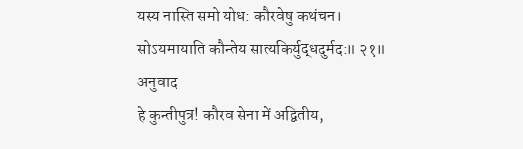यस्य नास्ति समो योध: कौरवेषु कथंचन।
सोऽयमायाति कौन्तेय सात्यकिर्युद्धदुर्मद:॥ २१॥
अनुवाद
हे कुन्तीपुत्र! कौरव सेना में अद्वितीय,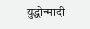युद्धोन्मादी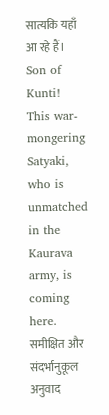सात्यकि यहाँ आ रहे हैं।
Son of Kunti! This war-mongering Satyaki, who is unmatched in the Kaurava army, is coming here.
समीक्षित और संदर्भानुकूल अनुवाद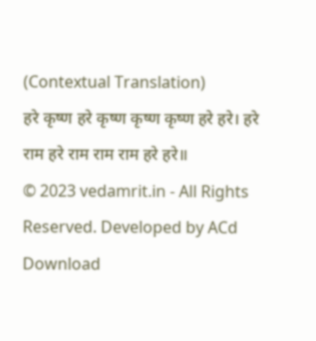(Contextual Translation)
हरे कृष्ण हरे कृष्ण कृष्ण कृष्ण हरे हरे। हरे राम हरे राम राम राम हरे हरे॥
© 2023 vedamrit.in - All Rights Reserved. Developed by ACd
Download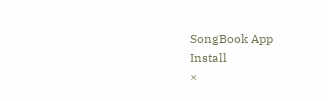SongBook App
Install
×